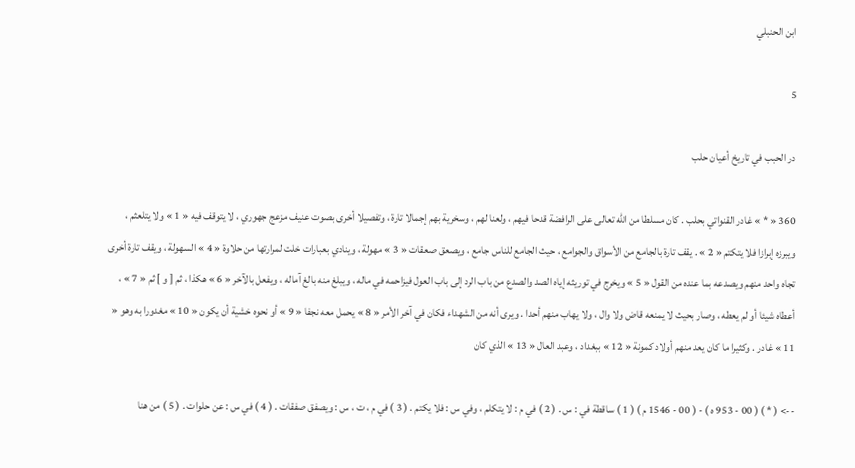ابن الحنبلي

5

در الحبب في تاريخ أعيان حلب

360 « * » غادر القنواتي بحلب . كان مسلطا من اللّه تعالى على الرافضة قدحا فيهم ، ولعنا لهم ، وسخرية بهم إجمالا تارة ، وتفصيلا أخرى بصوت عنيف مزعج جهوري ، لا يتوقف فيه « 1 » ولا يتلعثم ، ويبرزه إبرازا فلا يتكتم « 2 » . يقف تارة بالجامع من الأسواق والجوامع ، حيث الجامع للناس جامع ، ويصعق صعقات « 3 » مهولة ، وينادي بعبارات خلت لمرارتها من حلاوة « 4 » السهولة ، ويقف تارة أخرى تجاه واحد منهم ويصدعه بما عنده من القول « 5 » ويخرج في توريثه إياه الصد والصدع من باب الرد إلى باب العول فيزاحمه في ماله ، ويبلغ منه بالغ آماله ، ويفعل بالآخر « 6 » هكذا ، ثم [ و ] ثم « 7 » ، أعطاه شيئا أو لم يعطه ، وصار بحيث لا يمنعه قاض ولا وال ، ولا يهاب منهم أحدا . ويرى أنه من الشهداء فكان في آخر الأمر « 8 » يحمل معه نجفا « 9 » أو نحوه خشية أن يكون « 10 » مغدورا به وهو « 11 » غادر . وكثيرا ما كان يعد منهم أولاد كمونة « 12 » ببغداد ، وعبد العال « 13 » الذي كان

--> ( * ) ( 00 - 953 ه ) - ( 00 - 1546 م ) ( 1 ) ساقطة في : س . ( 2 ) في م : لا يتكلم ، وفي س : فلا يكتم . ( 3 ) في م ، ت ، س : ويصفق صفقات . ( 4 ) في س : عن حلوات . ( 5 ) من هنا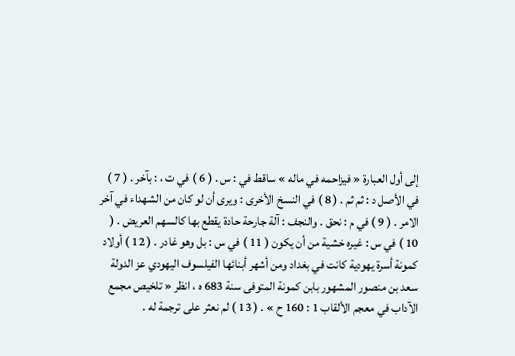إلى أول العبارة « فيزاحمه في ماله » ساقط في : س . ( 6 ) في ت ، : بآخر . ( 7 ) في الأصل د : ثم ثم . ( 8 ) في النسخ الأخرى : ويرى أن لو كان من الشهداء في آخر الامر . ( 9 ) في م : نحق . والنجف : آلة جارحة حادة يقطع بها كالسهم العريض . ( 10 ) في س : غيره خشية من أن يكون ( 11 ) في س : بل وهو غادر . ( 12 ) أولاد كمونة أسرة يهودية كانت في بغداد ومن أشهر أبنائها الفيلسوف اليهودي عز الدولة سعد بن منصور المشهور بابن كمونة المتوفى سنة 683 ه ، انظر « تلخيص مجمع الآداب في معجم الألقاب 1 : 160 ح » . ( 13 ) لم نعثر على ترجمة له .